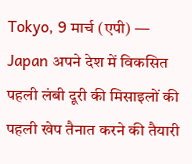Tokyo, 9 मार्च (एपी) — Japan अपने देश में विकसित पहली लंबी दूरी की मिसाइलों की पहली खेप तैनात करने की तैयारी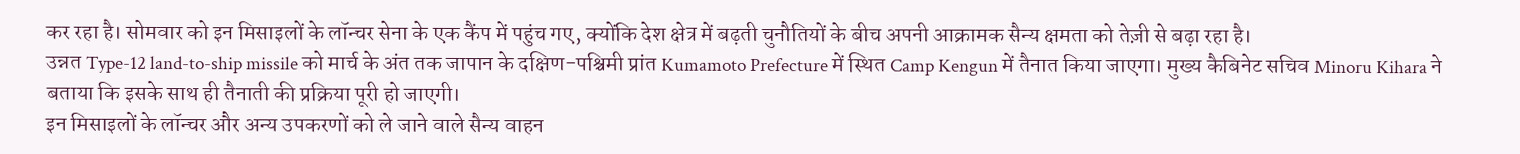कर रहा है। सोमवार को इन मिसाइलों के लॉन्चर सेना के एक कैंप में पहुंच गए, क्योंकि देश क्षेत्र में बढ़ती चुनौतियों के बीच अपनी आक्रामक सैन्य क्षमता को तेज़ी से बढ़ा रहा है।
उन्नत Type-12 land-to-ship missile को मार्च के अंत तक जापान के दक्षिण-पश्चिमी प्रांत Kumamoto Prefecture में स्थित Camp Kengun में तैनात किया जाएगा। मुख्य कैबिनेट सचिव Minoru Kihara ने बताया कि इसके साथ ही तैनाती की प्रक्रिया पूरी हो जाएगी।
इन मिसाइलों के लॉन्चर और अन्य उपकरणों को ले जाने वाले सैन्य वाहन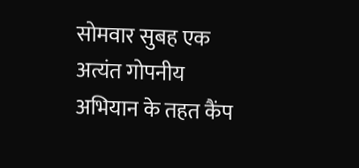सोमवार सुबह एक अत्यंत गोपनीय अभियान के तहत कैंप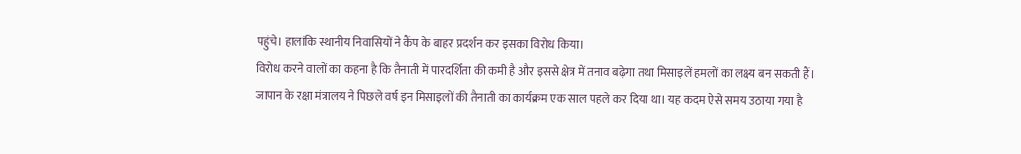पहुंचे। हालांकि स्थानीय निवासियों ने कैंप के बाहर प्रदर्शन कर इसका विरोध किया।
विरोध करने वालों का कहना है कि तैनाती में पारदर्शिता की कमी है और इससे क्षेत्र में तनाव बढ़ेगा तथा मिसाइलें हमलों का लक्ष्य बन सकती हैं।
जापान के रक्षा मंत्रालय ने पिछले वर्ष इन मिसाइलों की तैनाती का कार्यक्रम एक साल पहले कर दिया था। यह कदम ऐसे समय उठाया गया है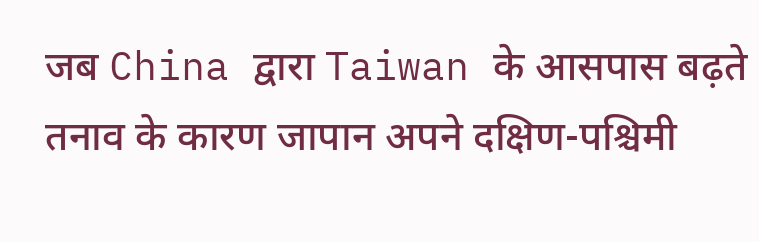जब China द्वारा Taiwan के आसपास बढ़ते तनाव के कारण जापान अपने दक्षिण-पश्चिमी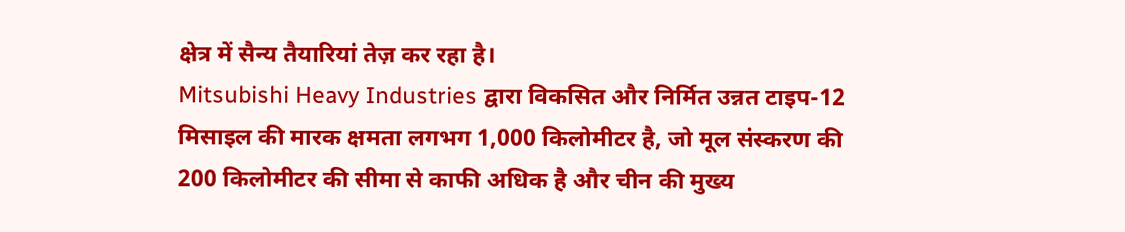क्षेत्र में सैन्य तैयारियां तेज़ कर रहा है।
Mitsubishi Heavy Industries द्वारा विकसित और निर्मित उन्नत टाइप-12 मिसाइल की मारक क्षमता लगभग 1,000 किलोमीटर है, जो मूल संस्करण की 200 किलोमीटर की सीमा से काफी अधिक है और चीन की मुख्य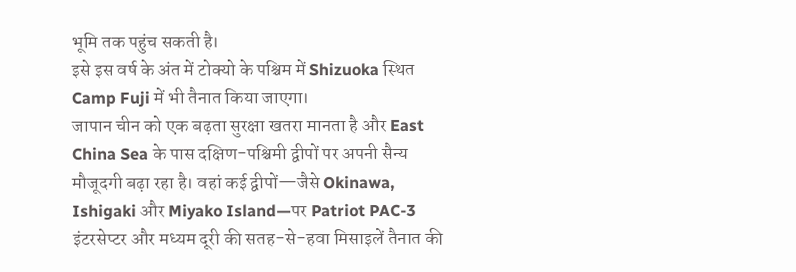भूमि तक पहुंच सकती है।
इसे इस वर्ष के अंत में टोक्यो के पश्चिम में Shizuoka स्थित Camp Fuji में भी तैनात किया जाएगा।
जापान चीन को एक बढ़ता सुरक्षा खतरा मानता है और East China Sea के पास दक्षिण-पश्चिमी द्वीपों पर अपनी सैन्य मौजूदगी बढ़ा रहा है। वहां कई द्वीपों—जैसे Okinawa, Ishigaki और Miyako Island—पर Patriot PAC-3 इंटरसेप्टर और मध्यम दूरी की सतह-से-हवा मिसाइलें तैनात की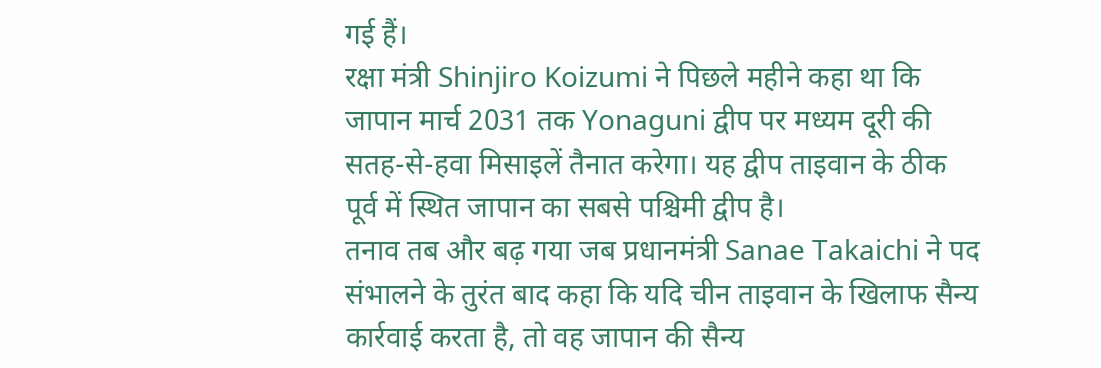गई हैं।
रक्षा मंत्री Shinjiro Koizumi ने पिछले महीने कहा था कि जापान मार्च 2031 तक Yonaguni द्वीप पर मध्यम दूरी की सतह-से-हवा मिसाइलें तैनात करेगा। यह द्वीप ताइवान के ठीक पूर्व में स्थित जापान का सबसे पश्चिमी द्वीप है।
तनाव तब और बढ़ गया जब प्रधानमंत्री Sanae Takaichi ने पद संभालने के तुरंत बाद कहा कि यदि चीन ताइवान के खिलाफ सैन्य कार्रवाई करता है, तो वह जापान की सैन्य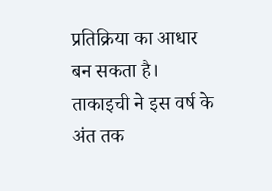प्रतिक्रिया का आधार बन सकता है।
ताकाइची ने इस वर्ष के अंत तक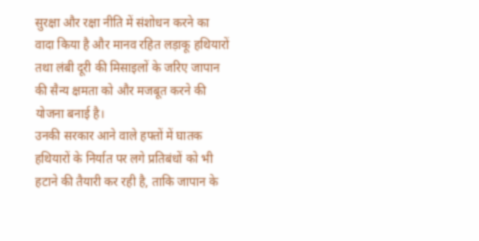सुरक्षा और रक्षा नीति में संशोधन करने का वादा किया है और मानव रहित लड़ाकू हथियारों तथा लंबी दूरी की मिसाइलों के जरिए जापान की सैन्य क्षमता को और मजबूत करने की योजना बनाई है।
उनकी सरकार आने वाले हफ्तों में घातक हथियारों के निर्यात पर लगे प्रतिबंधों को भी हटाने की तैयारी कर रही है, ताकि जापान के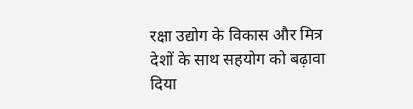रक्षा उद्योग के विकास और मित्र देशों के साथ सहयोग को बढ़ावा दिया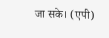जा सके। (एपी)